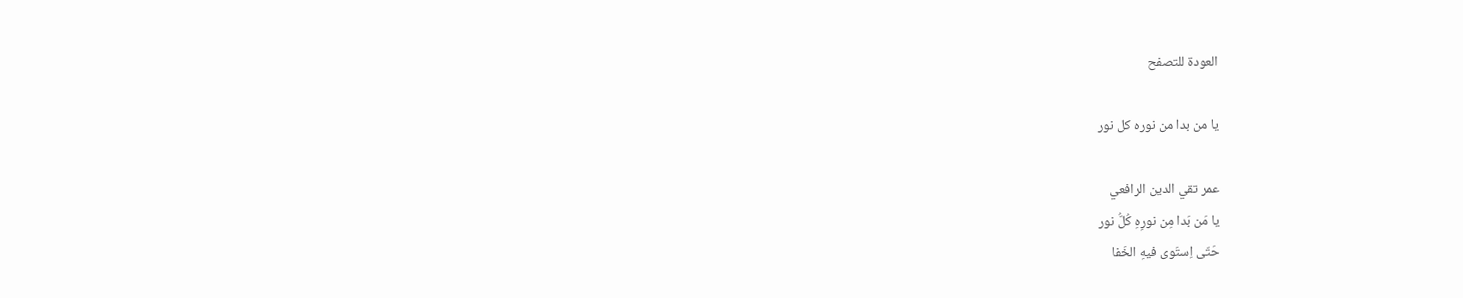العودة للتصفح

يا من بدا من نوره كل نور

عمر تقي الدين الرافعي
يا مَن بَدا مِن نورِهِ كُلُّ نور
حَتّى اِستَوى فيهِ الخَفا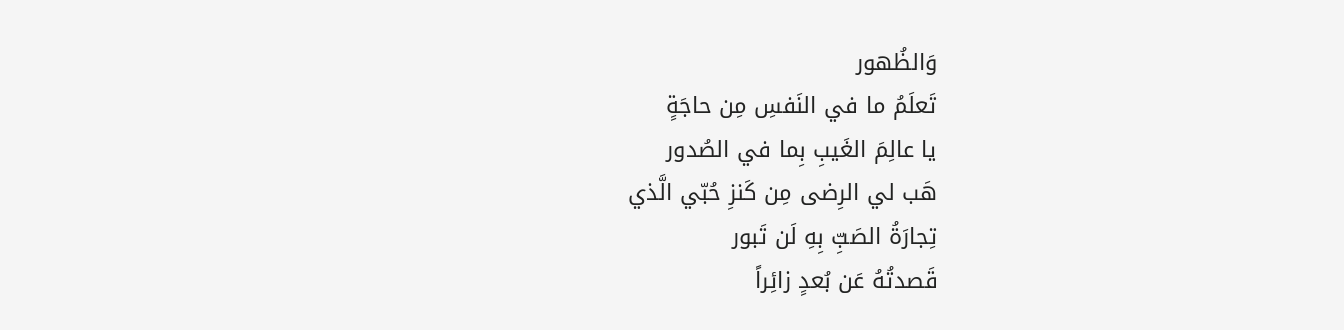وَالظُهور
تَعلَمُ ما في النَفسِ مِن حاجَةٍ
يا عالِمَ الغَيبِ بِما في الصُدور
هَب لي الرِضى مِن كَنزِ حُبّي الَّذي
تِجارَةُ الصَبِّ بِهِ لَن تَبور
قَصدتُهُ عَن بُعدٍ زائِراً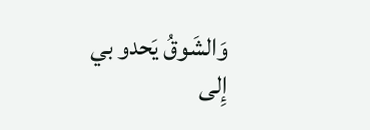وَالشَوقُ يَحدو بي إِلى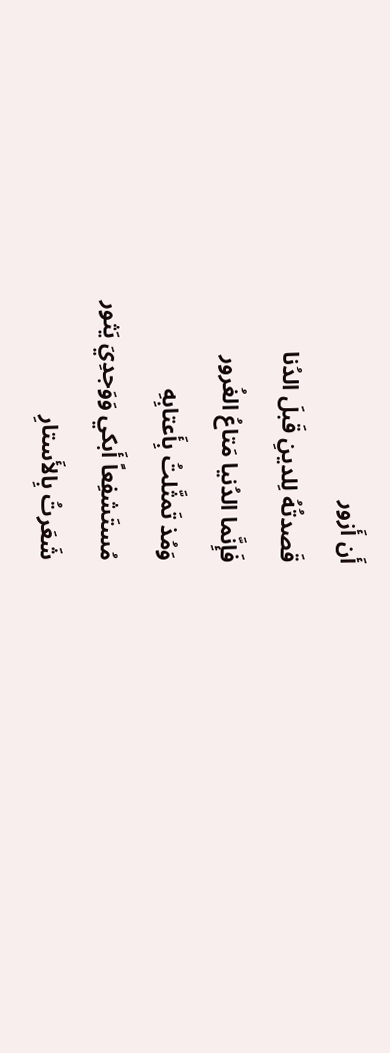أَن أَزور
قَصدتُهُ لِلدينِ قَبلَ الدُنا
فَإِنَّما الدُنيا مَتاعُ الغُرور
وَمُذ تَمثَّلتُ بِأَعتابِهِ
مُستَشفِعاً أَبكي وَوَجدِيَ يَثور
شَعَرتُ بِالأَستارِ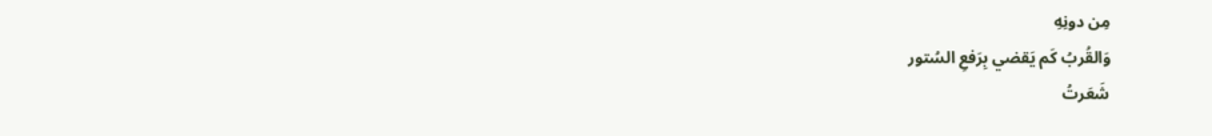مِن دونِهِ
وَالقُربُ كَم يَقضي بِرَفعِ السُتور
شَعَرتُ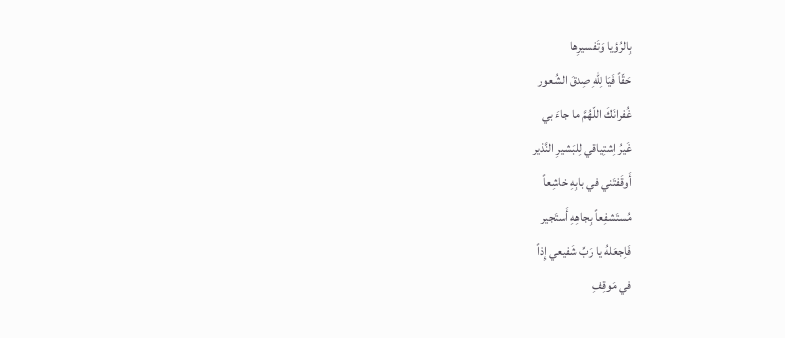بِالرُؤيا وَتَفسيرِها
حَقّاً فَيَا لِلّهِ صِدقَ الشُعور
غُفرانَكَ اللّهُمَّ ما جاءَ بي
غَيرُ اِشتِياقي لِلبَشيرِ النَّذير
أَوقَفتَني في بابِهِ خاشِعاً
مُستَشفِعاً بِجاهِهِ أَستَجير
فَاِجعَلهُ يا رَبِّ شَفيعي إِذاً
في مَوقِفِ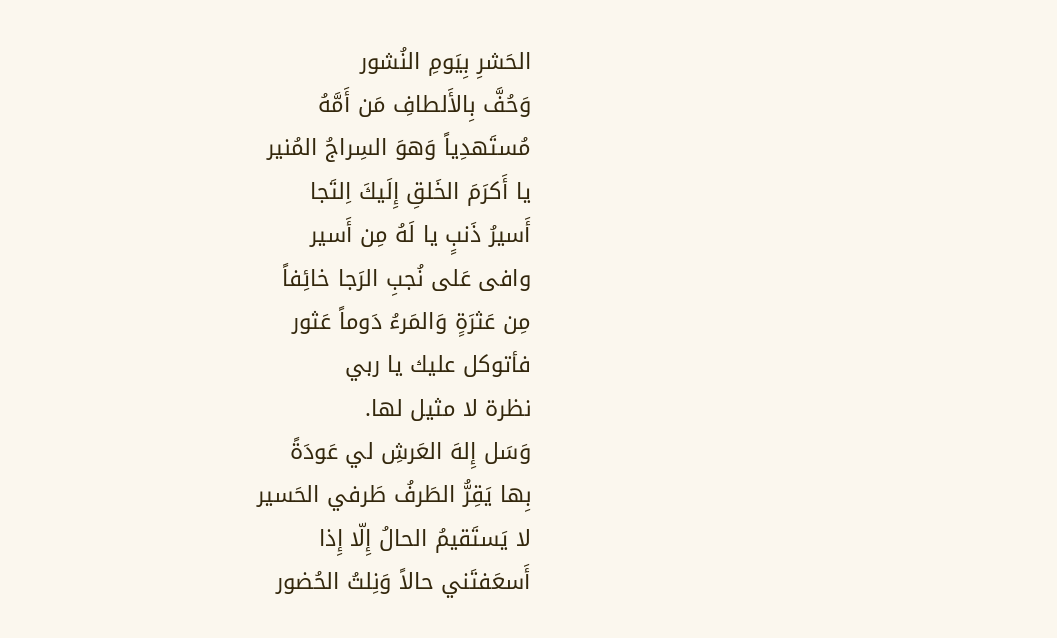الحَشرِ بِيَومِ النُشور
وَحُفَّ بِالأَلطافِ مَن أَمَّهُ
مُستَهدِياً وَهوَ السِراجُ المُنير
يا أَكرَمَ الخَلقِ إِلَيكَ اِلتَجا
أَسيرُ ذَنبٍ يا لَهُ مِن أَسير
وافى عَلى نُجبِ الرَجا خائِفاً
مِن عَثرَةٍ وَالمَرءُ دَوماً عَثور
فأتوكل عليك يا ربي
نظرة لا مثيل لها.
وَسَل إِلهَ العَرشِ لي عَودَةً
بِها يَقِرُّ الطَرفُ طَرفي الحَسير
لا يَستَقيمُ الحالُ إِلّا إِذا
أَسعَفتَني حالاً وَنِلتُ الحُضور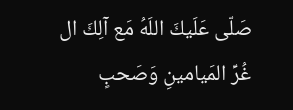صَلّى عَلَيكَ اللَهُ مَع آلِكَ ال
غُرِّ المَيامينِ وَصَحبٍ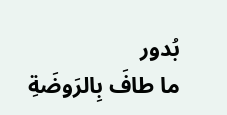بُدور
ما طافَ بِالرَوضَةِ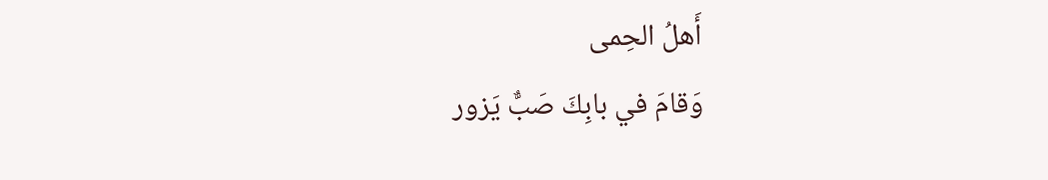أَهلُ الحِمى
وَقامَ في بابِكَ صَبٌّ يَزور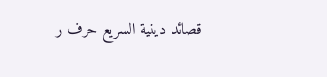قصائد دينية السريع حرف ر